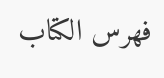فهرس الكتاب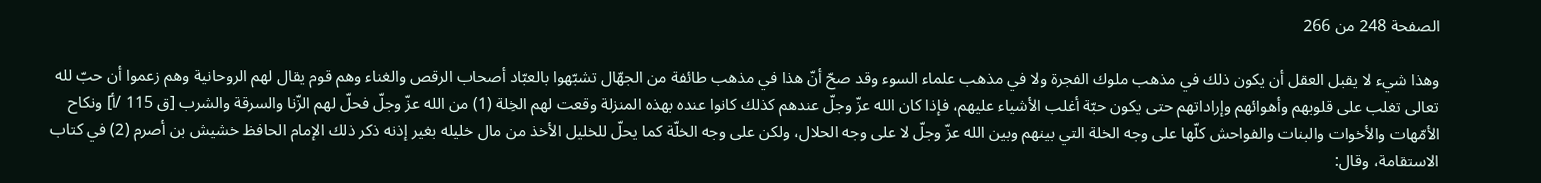الصفحة 248 من 266

وهذا شيء لا يقبل العقل أن يكون ذلك في مذهب ملوك الفجرة ولا في مذهب علماء السوء وقد صحّ أنّ هذا في مذهب طائفة من الجهّال تشبّهوا بالعبّاد أصحاب الرقص والغناء وهم قوم يقال لهم الروحانية وهم زعموا أن حبّ لله تعالى تغلب على قلوبهم وأهوائهم وإراداتهم حتى يكون حبّة أغلب الأشياء عليهم، فإذا كان الله عزّ وجلّ عندهم كذلك كانوا عنده بهذه المنزلة وقعت لهم الخِلة (1) من الله عزّ وجلّ فحلّ لهم الزّنا والسرقة والشرب [ق 115 /أ] ونكاح الأمّهات والأخوات والبنات والفواحش كلّها على وجه الخلة التي بينهم وبين الله عزّ وجلّ لا على وجه الحلال، ولكن على وجه الخلّة كما يحلّ للخليل الأخذ من مال خليله بغير إذنه ذكر ذلك الإمام الحافظ خشيش بن أصرم (2) في كتاب الاستقامة، وقال: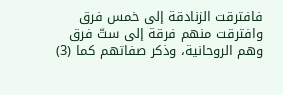فافترقت الزنادقة إلى خمس فرق وافترقت منهم فرقة إلى ستّ فرق وهم الروحانية، وذكر صفاتهم كما (3)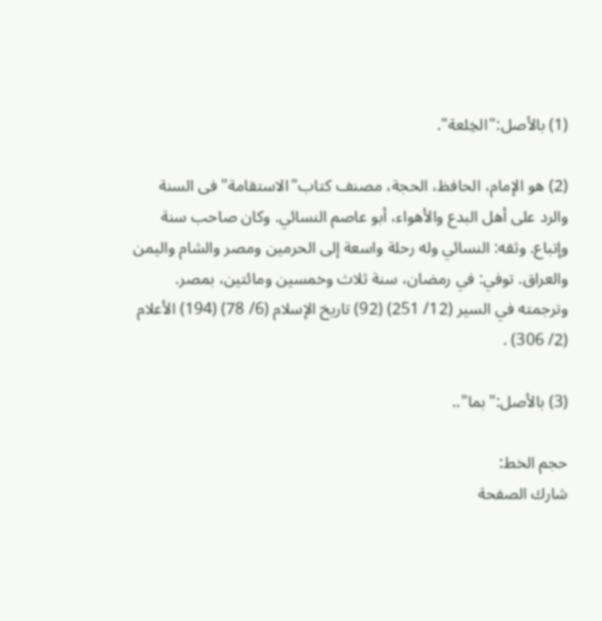(1) بالأصل:"الخِلعة".

(2) هو الإمام، الحافظ، الحجة، مصنف كتاب"الاستقامة"فى السنة والرد على أهل البدع والأهواء، أبو عاصم النسائي. وكان صاحب سنة وإتباع. وثقه: النسائي وله رحلة واسعة إلى الحرمين ومصر والشام واليمن والعراق. توفي: في رمضان، سنة ثلاث وخمسين ومائتين، بمصر. وترجمته في السير (12/ 251) (92) تاريخ الإسلام (6/ 78) (194) الأعلام (2/ 306) .

(3) بالأصل:"بما"..

حجم الخط:
شارك الصفحة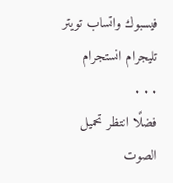فيسبوك واتساب تويتر تليجرام انستجرام
. . .
فضلًا انتظر تحميل الصوت